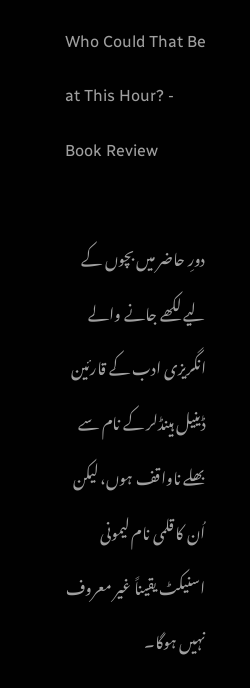Who Could That Be at This Hour? - Book Review

دورِ حاضر میں بچوں کے  لیے لکھے جانے والے انگریزی ادب کے قارئین ڈینیل ہینڈلر کے نام سے بھلے ناواقف ہوں، لیکن اُن کا قلمی نام لیمونی اسنیکٹ یقیناً غیر معروف نہیں ہوگا۔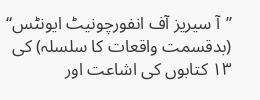’’آ سیریز آف انفورچونیٹ ایونٹس‘‘ (بدقسمت واقعات کا سلسلہ) کی ۱۳ کتابوں کی اشاعت اور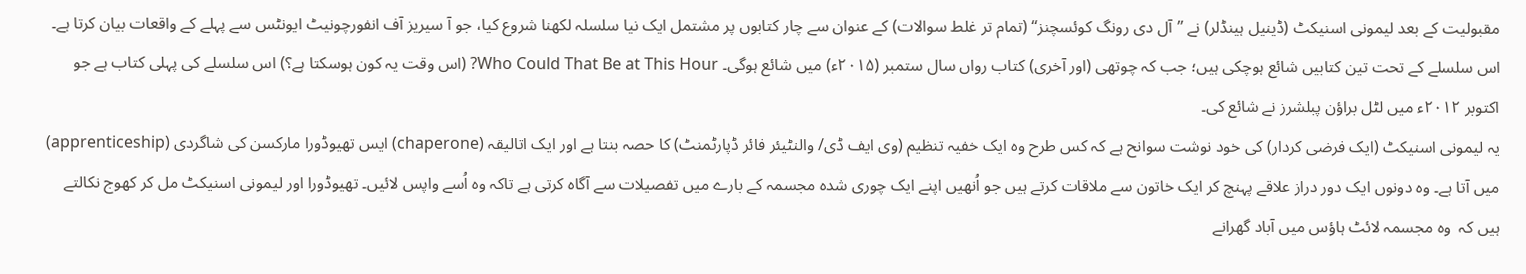مقبولیت کے بعد لیمونی اسنیکٹ (ڈینیل ہینڈلر) نے ’’آل دی رونگ کوئسچنز‘‘ (تمام تر غلط سوالات) کے عنوان سے چار کتابوں پر مشتمل ایک نیا سلسلہ لکھنا شروع کیا، جو آ سیریز آف انفورچونیٹ ایونٹس سے پہلے کے واقعات بیان کرتا ہے۔ اس سلسلے کے تحت تین کتابیں شائع ہوچکی ہیں؛ جب کہ چوتھی (اور آخری) کتاب رواں سال ستمبر (۲۰۱۵ء) میں شائع ہوگی۔ Who Could That Be at This Hour? (اس وقت یہ کون ہوسکتا ہے؟) اس سلسلے کی پہلی کتاب ہے جو اکتوبر ۲۰۱۲ء میں لٹل براؤن پبلشرز نے شائع کی۔
یہ لیمونی اسنیکٹ (ایک فرضی کردار) کی خود نوشت سوانح ہے کہ کس طرح وہ ایک خفیہ تنظیم (وی ایف ڈی/ والنٹیئر فائر ڈپارٹمنٹ) کا حصہ بنتا ہے اور ایک اتالیقہ (chaperone) ایس تھیوڈورا مارکسن کی شاگردی (apprenticeship) میں آتا ہے۔ وہ دونوں ایک دور دراز علاقے پہنچ کر ایک خاتون سے ملاقات کرتے ہیں جو اُنھیں اپنے ایک چوری شدہ مجسمہ کے بارے میں تفصیلات سے آگاہ کرتی ہے تاکہ وہ اُسے واپس لائیں۔ تھیوڈورا اور لیمونی اسنیکٹ مل کر کھوج نکالتے ہیں کہ  وہ مجسمہ لائٹ ہاؤس میں آباد گھرانے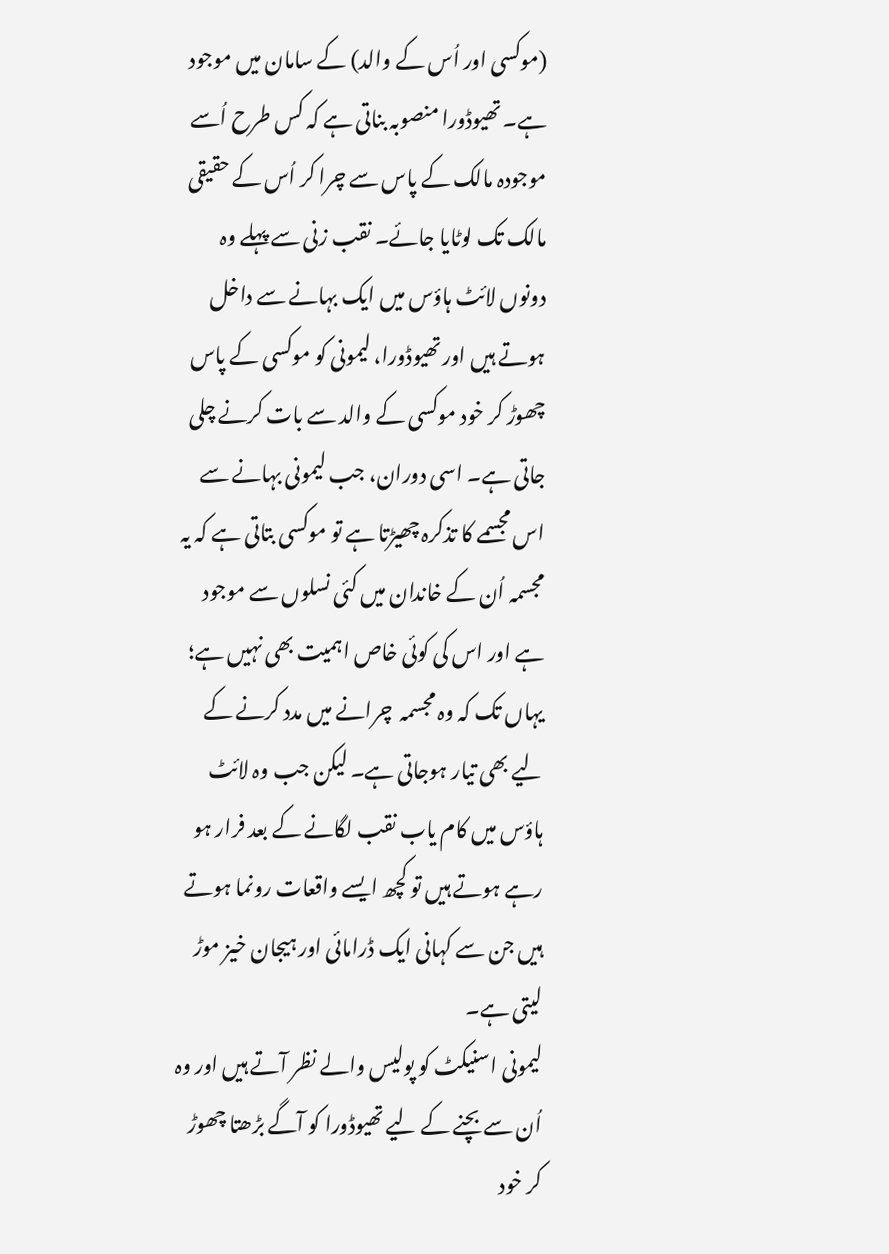(موکسی اور اُس کے والد) کے سامان میں موجود ہے۔ تھیوڈورا منصوبہ بناتی ہے کہ کس طرح اُسے موجودہ مالک کے پاس سے چرا کر اُس کے حقیقی مالک تک لوٹایا جائے۔ نقب زنی سے پہلے وہ دونوں لائٹ ہاؤس میں ایک بہانے سے داخل ہوتے ہیں اور تھیوڈورا، لیمونی کو موکسی کے پاس چھوڑ کر خود موکسی کے والد سے بات کرنے چلی جاتی ہے۔ اسی دوران، جب لیمونی بہانے سے اس مجسمے کا تذکرہ چھیڑتا ہے تو موکسی بتاتی ہے کہ یہ مجسمہ اُن کے خاندان میں کئی نسلوں سے موجود ہے اور اس کی کوئی خاص اہمیت بھی نہیں ہے؛ یہاں تک کہ وہ مجسمہ  چرانے میں مدد کرنے کے لیے بھی تیار ہوجاتی ہے۔ لیکن جب وہ لائٹ ہاؤس میں کام یاب نقب لگانے کے بعد فرار ہو رہے ہوتے ہیں تو کچھ ایسے واقعات رونما ہوتے ہیں جن سے کہانی ایک ڈرامائی اور ہیجان خیز موڑ لیتی ہے۔
لیمونی اسنیکٹ کو پولیس والے نظر آتے ہیں اور وہ اُن سے بچنے کے لیے تھیوڈورا کو آگے بڑھتا چھوڑ کر خود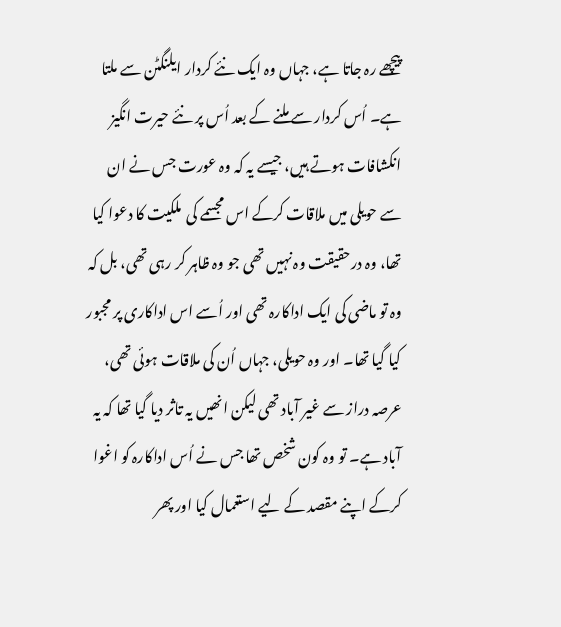پیچھے رہ جاتا ہے، جہاں وہ ایک نئے کردار ایلنگٹن سے ملتا ہے۔ اُس کردار سے ملنے کے بعد اُس پر نئے حیرت انگیز انکشافات ہوتے ہیں، جیسے یہ کہ وہ عورت جس نے ان سے حویلی میں ملاقات کرکے اس مجسمے کی  ملکیت کا دعوا کیا تھا، وہ درحقیقت وہ نہیں تھی جو وہ ظاہر کر رہی تھی، بل کہ وہ تو ماضی کی ایک اداکارہ تھی اور اُسے اس اداکاری پر مجبور کیا گیا تھا۔ اور وہ حویلی، جہاں اُن کی ملاقات ہوئی تھی، عرصہ دراز سے غیر آباد تھی لیکن انھیں یہ تاثر دیا گیا تھا کہ یہ آباد ہے۔ تو وہ کون شخص تھا جس نے اُس اداکارہ کو اغوا کرکے اپنے مقصد کے لیے استعمال کیا اور پھر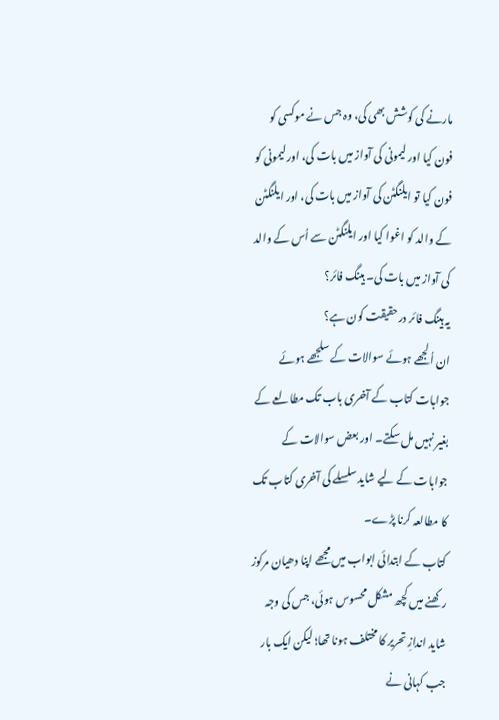مارنے کی کوشش بھی کی، وہ جس نے موکسی کو فون کیا اور لیمونی کی آواز میں بات کی، اور لیمونی کو فون کیا تو ایلنگٹن کی آواز میں بات کی، اور ایلنگٹن کے والد کو اغوا کیا اور ایلنگٹن سے اُس کے والد کی آواز میں بات کی۔ ہینگ فائر؟
یہ ہینگ فائر درحقیقت کون ہے؟
ان اُلجھے ہوئے سوالات کے سلجھے ہوئے جوابات کتاب کے آخری باب تک مطالعے کے بغیر نہیں مل سکتے۔ اور بعض سوالات کے جوابات کے لیے شاید سلسلے کی آخری کتاب تک کا مطالعہ کرنا پڑے۔
کتاب کے ابتدائی ابواب میں مجھے اپنا دھیان مرکوز رکھنے میں کچھ مشکل محسوس ہوئی، جس کی وجہ شاید اندازِ تحریر کا مختلف ہونا تھا؛ لیکن ایک بار جب کہانی نے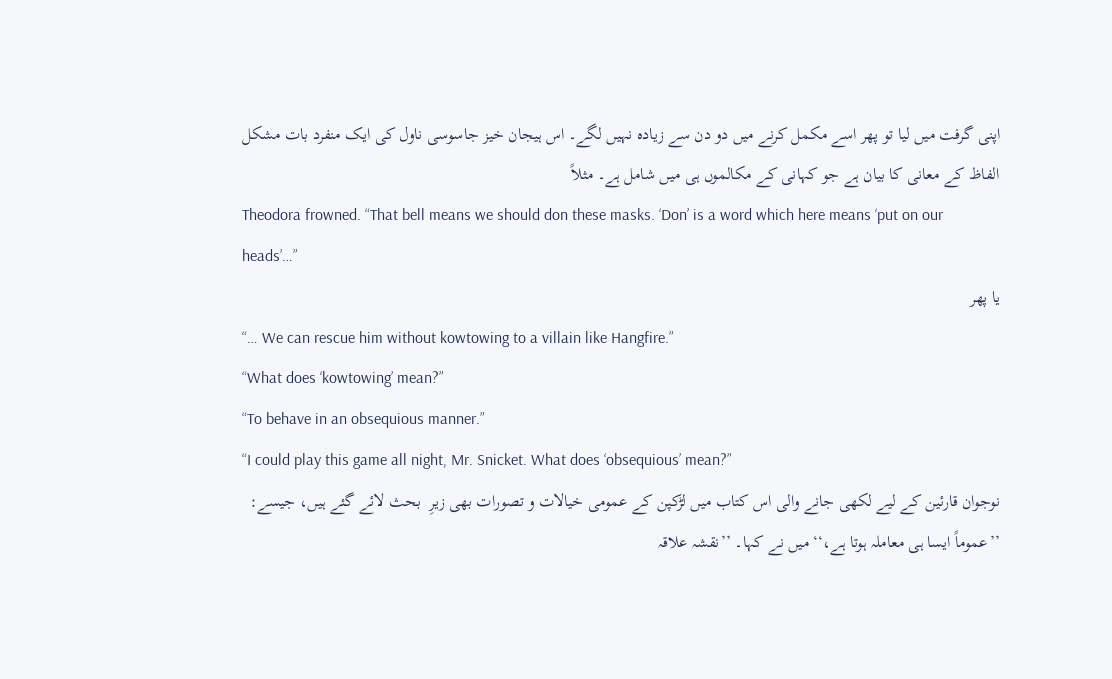اپنی گرفت میں لیا تو پھر اسے مکمل کرنے میں دو دن سے زیادہ نہیں لگے۔ اس ہیجان خیز جاسوسی ناول کی ایک منفرد بات مشکل الفاظ کے معانی کا بیان ہے جو کہانی کے مکالموں ہی میں شامل ہے۔ مثلاً
Theodora frowned. “That bell means we should don these masks. ‘Don’ is a word which here means ‘put on our heads’…”
یا پھر
“… We can rescue him without kowtowing to a villain like Hangfire.”
“What does ‘kowtowing’ mean?”
“To behave in an obsequious manner.”
“I could play this game all night, Mr. Snicket. What does ‘obsequious’ mean?”
نوجوان قارئین کے لیے لکھی جانے والی اس کتاب میں لڑکپن کے عمومی خیالات و تصورات بھی زیرِ  بحث لائے گئے ہیں، جیسے:
’’عموماً ایسا ہی معاملہ ہوتا ہے،‘‘ میں نے کہا۔ ’’نقشہ علاقہ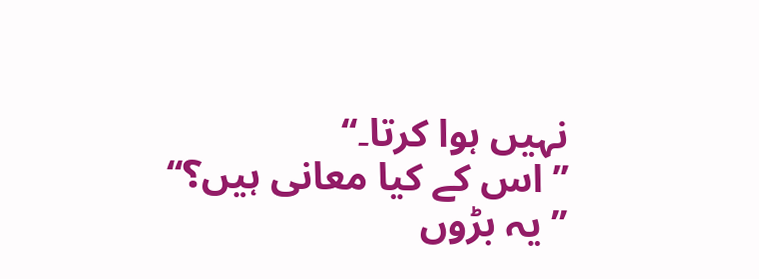نہیں ہوا کرتا۔‘‘
’’اس کے کیا معانی ہیں؟‘‘
’’یہ بڑوں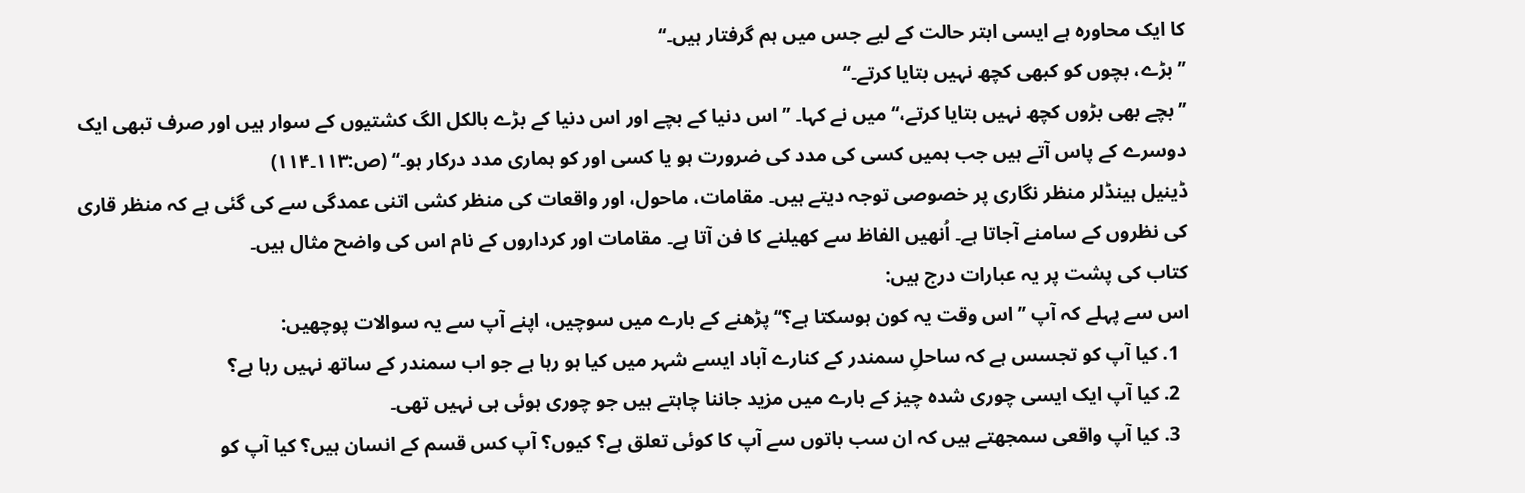کا ایک محاورہ ہے ایسی ابتر حالت کے لیے جس میں ہم گرفتار ہیں۔‘‘
’’بڑے، بچوں کو کبھی کچھ نہیں بتایا کرتے۔‘‘
’’بچے بھی بڑوں کچھ نہیں بتایا کرتے،‘‘ میں نے کہا۔ ’’اس دنیا کے بچے اور اس دنیا کے بڑے بالکل الگ کشتیوں کے سوار ہیں اور صرف تبھی ایک دوسرے کے پاس آتے ہیں جب ہمیں کسی کی مدد کی ضرورت ہو یا کسی اور کو ہماری مدد درکار ہو۔‘‘ (ص:۱۱۳۔۱۱۴)
ڈینیل ہینڈلر منظر نگاری پر خصوصی توجہ دیتے ہیں۔ مقامات، ماحول، اور واقعات کی منظر کشی اتنی عمدگی سے کی گئی ہے کہ منظر قاری کی نظروں کے سامنے آجاتا ہے۔ اُنھیں الفاظ سے کھیلنے کا فن آتا ہے۔ مقامات اور کرداروں کے نام اس کی واضح مثال ہیں۔
کتاب کی پشت پر یہ عبارات درج ہیں:
اس سے پہلے کہ آپ ’’اس وقت یہ کون ہوسکتا ہے؟‘‘ پڑھنے کے بارے میں سوچیں، اپنے آپ سے یہ سوالات پوچھیں:
  1. کیا آپ کو تجسس ہے کہ ساحلِ سمندر کے کنارے آباد ایسے شہر میں کیا ہو رہا ہے جو اب سمندر کے ساتھ نہیں رہا ہے؟
  2. کیا آپ ایک ایسی چوری شدہ چیز کے بارے میں مزید جاننا چاہتے ہیں جو چوری ہوئی ہی نہیں تھی۔
  3. کیا آپ واقعی سمجھتے ہیں کہ ان سب باتوں سے آپ کا کوئی تعلق ہے؟ کیوں؟ آپ کس قسم کے انسان ہیں؟ کیا آپ کو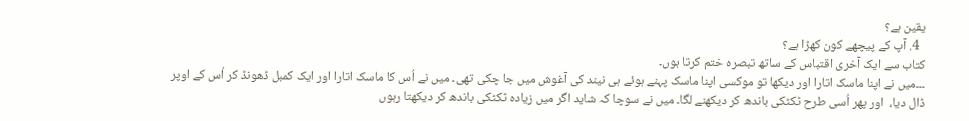یقین ہے؟
  4. آپ کے پیچھے کون کھڑا ہے؟
کتاب سے ایک آخری اقتباس کے ساتھ تبصرہ ختم کرتا ہوں۔
۔۔۔میں نے اپنا ماسک اتارا اور دیکھا تو موکسی اپنا ماسک پہنے ہوئے ہی نیند کی آغوش میں جا چکی تھی۔ میں نے اُس کا ماسک اتارا اور ایک کمبل ڈھونڈ کر اُس کے اوپر ڈال دیا،  اور پھر اُسی طرح ٹکٹکی باندھ کر دیکھنے لگا۔ میں نے سوچا کہ شاید اگر میں زیادہ ٹکٹکی باندھ کر دیکھتا رہوں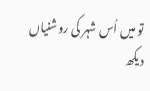تو میں اُس شہر کی روشنیاں دیکھ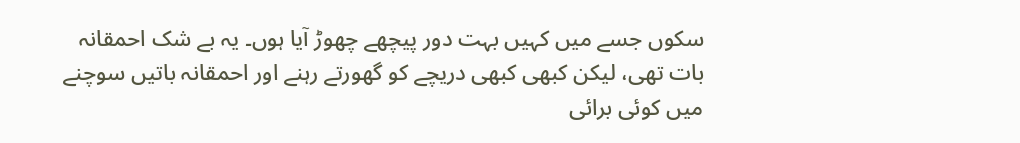سکوں جسے میں کہیں بہت دور پیچھے چھوڑ آیا ہوں۔ یہ بے شک احمقانہ بات تھی، لیکن کبھی کبھی دریچے کو گھورتے رہنے اور احمقانہ باتیں سوچنے میں کوئی برائی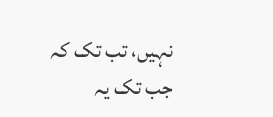نہیں، تب تک کہ جب تک یہ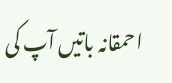احمقانہ باتیں آپ کی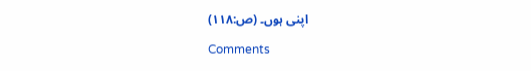اپنی ہوں۔ (ص:۱۱۸)

Comments